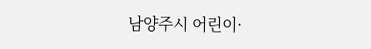남양주시 어린이·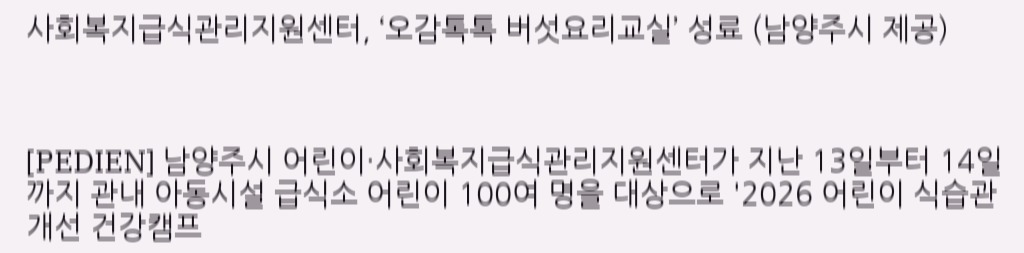사회복지급식관리지원센터, ‘오감톡톡 버섯요리교실’ 성료 (남양주시 제공)



[PEDIEN] 남양주시 어린이·사회복지급식관리지원센터가 지난 13일부터 14일까지 관내 아동시설 급식소 어린이 100여 명을 대상으로 '2026 어린이 식습관 개선 건강캠프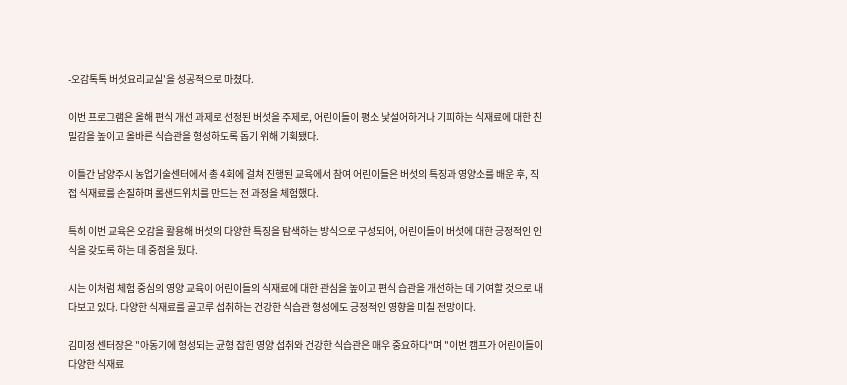-오감톡톡 버섯요리교실'을 성공적으로 마쳤다.

이번 프로그램은 올해 편식 개선 과제로 선정된 버섯을 주제로, 어린이들이 평소 낯설어하거나 기피하는 식재료에 대한 친밀감을 높이고 올바른 식습관을 형성하도록 돕기 위해 기획됐다.

이틀간 남양주시 농업기술센터에서 총 4회에 걸쳐 진행된 교육에서 참여 어린이들은 버섯의 특징과 영양소를 배운 후, 직접 식재료를 손질하며 롤샌드위치를 만드는 전 과정을 체험했다.

특히 이번 교육은 오감을 활용해 버섯의 다양한 특징을 탐색하는 방식으로 구성되어, 어린이들이 버섯에 대한 긍정적인 인식을 갖도록 하는 데 중점을 뒀다.

시는 이처럼 체험 중심의 영양 교육이 어린이들의 식재료에 대한 관심을 높이고 편식 습관을 개선하는 데 기여할 것으로 내다보고 있다. 다양한 식재료를 골고루 섭취하는 건강한 식습관 형성에도 긍정적인 영향을 미칠 전망이다.

김미정 센터장은 "아동기에 형성되는 균형 잡힌 영양 섭취와 건강한 식습관은 매우 중요하다"며 "이번 캠프가 어린이들이 다양한 식재료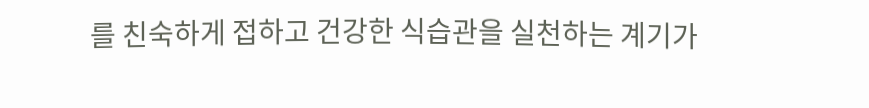를 친숙하게 접하고 건강한 식습관을 실천하는 계기가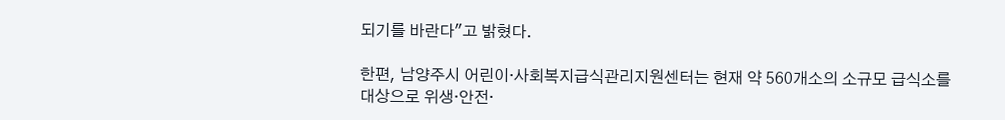되기를 바란다"고 밝혔다.

한편, 남양주시 어린이·사회복지급식관리지원센터는 현재 약 560개소의 소규모 급식소를 대상으로 위생·안전·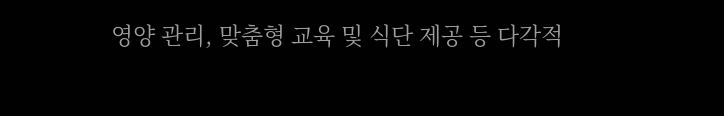영양 관리, 맞춤형 교육 및 식단 제공 등 다각적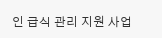인 급식 관리 지원 사업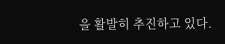을 활발히 추진하고 있다.